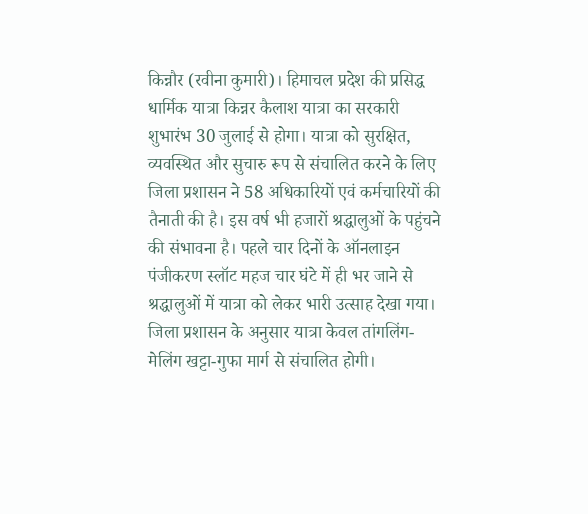किन्नौर (रवीना कुमारी)। हिमाचल प्रदेश की प्रसिद्ध धार्मिक यात्रा किन्नर कैलाश यात्रा का सरकारी शुभारंभ 30 जुलाई से होगा। यात्रा को सुरक्षित, व्यवस्थित और सुचारु रूप से संचालित करने के लिए जिला प्रशासन ने 58 अधिकारियों एवं कर्मचारियों की तैनाती की है। इस वर्ष भी हजारों श्रद्धालुओं के पहुंचने की संभावना है। पहले चार दिनों के ऑनलाइन पंजीकरण स्लॉट महज चार घंटे में ही भर जाने से श्रद्धालुओं में यात्रा को लेकर भारी उत्साह देखा गया।
जिला प्रशासन के अनुसार यात्रा केवल तांगलिंग-मेलिंग खट्टा-गुफा मार्ग से संचालित होगी।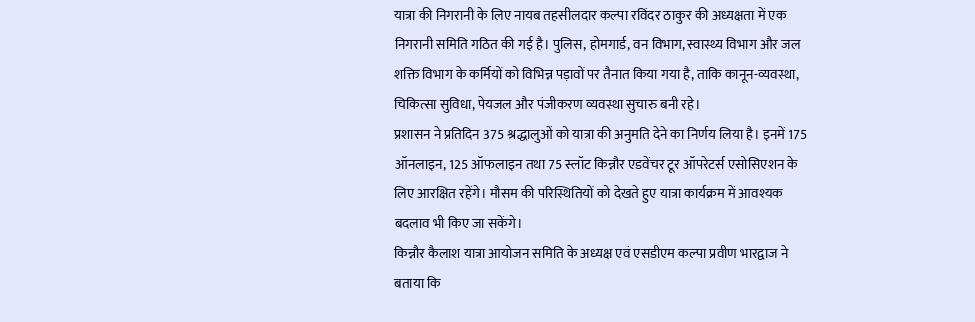यात्रा की निगरानी के लिए नायब तहसीलदार कल्पा रविंदर ठाकुर की अध्यक्षता में एक निगरानी समिति गठित की गई है। पुलिस, होमगार्ड, वन विभाग, स्वास्थ्य विभाग और जल शक्ति विभाग के कर्मियों को विभिन्न पड़ावों पर तैनात किया गया है, ताकि कानून-व्यवस्था, चिकित्सा सुविधा, पेयजल और पंजीकरण व्यवस्था सुचारु बनी रहे।
प्रशासन ने प्रतिदिन 375 श्रद्धालुओं को यात्रा की अनुमति देने का निर्णय लिया है। इनमें 175 ऑनलाइन, 125 ऑफलाइन तथा 75 स्लॉट किन्नौर एडवेंचर टूर ऑपरेटर्स एसोसिएशन के लिए आरक्षित रहेंगे। मौसम की परिस्थितियों को देखते हुए यात्रा कार्यक्रम में आवश्यक बदलाव भी किए जा सकेंगे।
किन्नौर कैलाश यात्रा आयोजन समिति के अध्यक्ष एवं एसडीएम कल्पा प्रवीण भारद्वाज ने बताया कि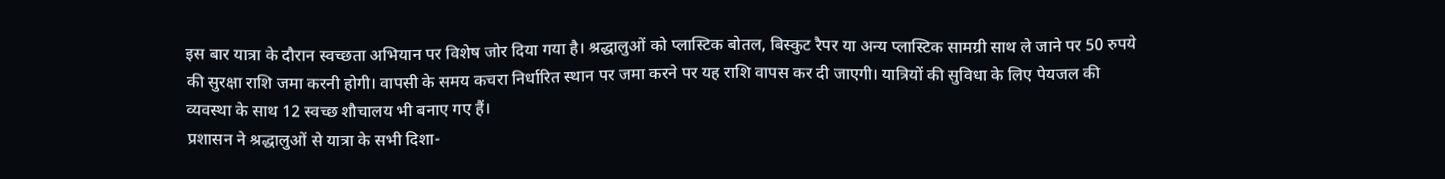इस बार यात्रा के दौरान स्वच्छता अभियान पर विशेष जोर दिया गया है। श्रद्धालुओं को प्लास्टिक बोतल, बिस्कुट रैपर या अन्य प्लास्टिक सामग्री साथ ले जाने पर 50 रुपये की सुरक्षा राशि जमा करनी होगी। वापसी के समय कचरा निर्धारित स्थान पर जमा करने पर यह राशि वापस कर दी जाएगी। यात्रियों की सुविधा के लिए पेयजल की व्यवस्था के साथ 12 स्वच्छ शौचालय भी बनाए गए हैं।
प्रशासन ने श्रद्धालुओं से यात्रा के सभी दिशा-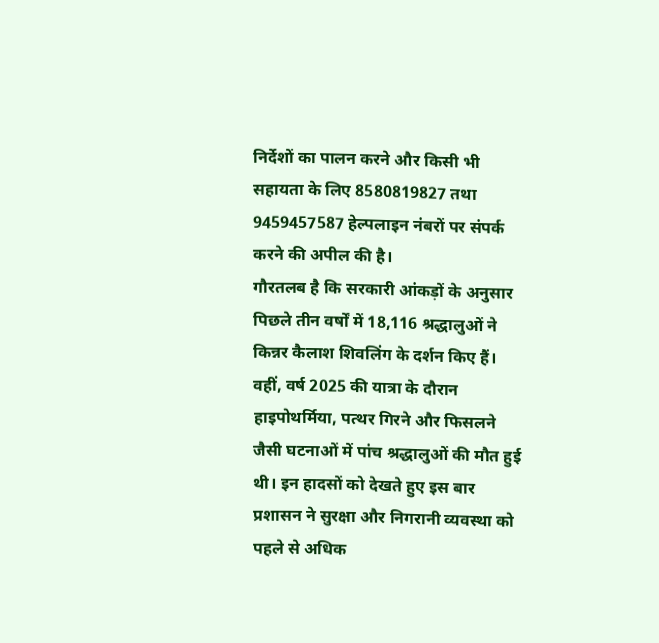निर्देशों का पालन करने और किसी भी सहायता के लिए 8580819827 तथा 9459457587 हेल्पलाइन नंबरों पर संपर्क करने की अपील की है।
गौरतलब है कि सरकारी आंकड़ों के अनुसार पिछले तीन वर्षों में 18,116 श्रद्धालुओं ने किन्नर कैलाश शिवलिंग के दर्शन किए हैं। वहीं, वर्ष 2025 की यात्रा के दौरान हाइपोथर्मिया, पत्थर गिरने और फिसलने जैसी घटनाओं में पांच श्रद्धालुओं की मौत हुई थी। इन हादसों को देखते हुए इस बार प्रशासन ने सुरक्षा और निगरानी व्यवस्था को पहले से अधिक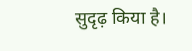सुदृढ़ किया है।